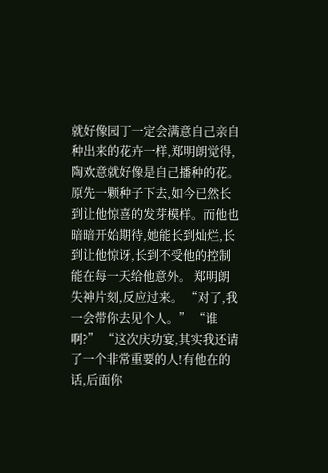就好像园丁一定会满意自己亲自种出来的花卉一样,郑明朗觉得,陶欢意就好像是自己播种的花。 原先一颗种子下去,如今已然长到让他惊喜的发芽模样。而他也暗暗开始期待,她能长到灿烂,长到让他惊讶,长到不受他的控制能在每一天给他意外。 郑明朗失神片刻,反应过来。 “对了,我一会带你去见个人。” “谁啊?” “这次庆功宴,其实我还请了一个非常重要的人!有他在的话,后面你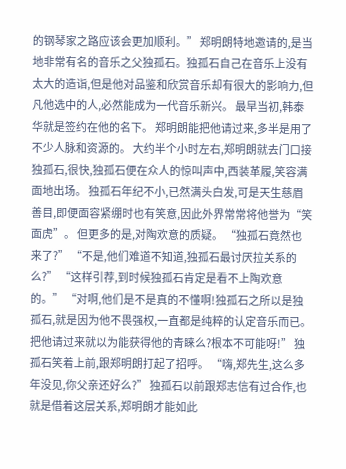的钢琴家之路应该会更加顺利。” 郑明朗特地邀请的,是当地非常有名的音乐之父独孤石。独孤石自己在音乐上没有太大的造诣,但是他对品鉴和欣赏音乐却有很大的影响力,但凡他选中的人,必然能成为一代音乐新兴。 最早当初,韩泰华就是签约在他的名下。 郑明朗能把他请过来,多半是用了不少人脉和资源的。 大约半个小时左右,郑明朗就去门口接独孤石,很快,独孤石便在众人的惊叫声中,西装革履,笑容满面地出场。 独孤石年纪不小,已然满头白发,可是天生慈眉善目,即便面容紧绷时也有笑意,因此外界常常将他誉为“笑面虎”。 但更多的是,对陶欢意的质疑。 “独孤石竟然也来了?” “不是,他们难道不知道,独孤石最讨厌拉关系的么?” “这样引荐,到时候独孤石肯定是看不上陶欢意的。” “对啊,他们是不是真的不懂啊!独孤石之所以是独孤石,就是因为他不畏强权,一直都是纯粹的认定音乐而已。把他请过来就以为能获得他的青睐么?根本不可能呀!” 独孤石笑着上前,跟郑明朗打起了招呼。 “嗨,郑先生,这么多年没见,你父亲还好么?” 独孤石以前跟郑志信有过合作,也就是借着这层关系,郑明朗才能如此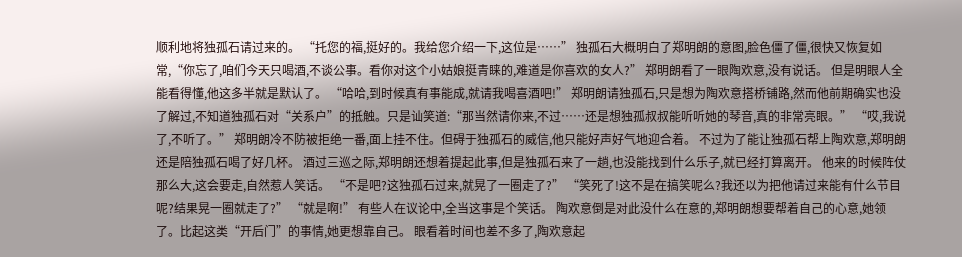顺利地将独孤石请过来的。 “托您的福,挺好的。我给您介绍一下,这位是……” 独孤石大概明白了郑明朗的意图,脸色僵了僵,很快又恢复如常,“你忘了,咱们今天只喝酒,不谈公事。看你对这个小姑娘挺青睐的,难道是你喜欢的女人?” 郑明朗看了一眼陶欢意,没有说话。 但是明眼人全能看得懂,他这多半就是默认了。 “哈哈,到时候真有事能成,就请我喝喜酒吧!” 郑明朗请独孤石,只是想为陶欢意搭桥铺路,然而他前期确实也没了解过,不知道独孤石对“关系户”的抵触。只是讪笑道:“那当然请你来,不过……还是想独孤叔叔能听听她的琴音,真的非常亮眼。” “哎,我说了,不听了。” 郑明朗冷不防被拒绝一番,面上挂不住。但碍于独孤石的威信,他只能好声好气地迎合着。 不过为了能让独孤石帮上陶欢意,郑明朗还是陪独孤石喝了好几杯。 酒过三巡之际,郑明朗还想着提起此事,但是独孤石来了一趟,也没能找到什么乐子,就已经打算离开。 他来的时候阵仗那么大,这会要走,自然惹人笑话。 “不是吧?这独孤石过来,就晃了一圈走了?” “笑死了!这不是在搞笑呢么?我还以为把他请过来能有什么节目呢?结果晃一圈就走了?” “就是啊!” 有些人在议论中,全当这事是个笑话。 陶欢意倒是对此没什么在意的,郑明朗想要帮着自己的心意,她领了。比起这类“开后门”的事情,她更想靠自己。 眼看着时间也差不多了,陶欢意起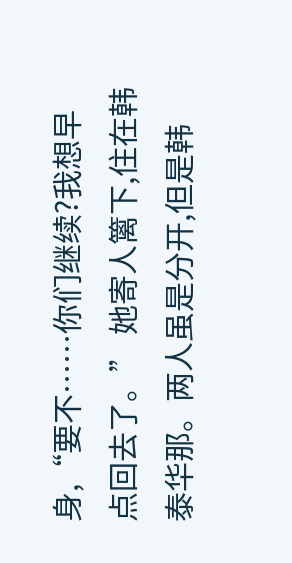身,“要不……你们继续?我想早点回去了。” 她寄人篱下,住在韩泰华那。两人虽是分开,但是韩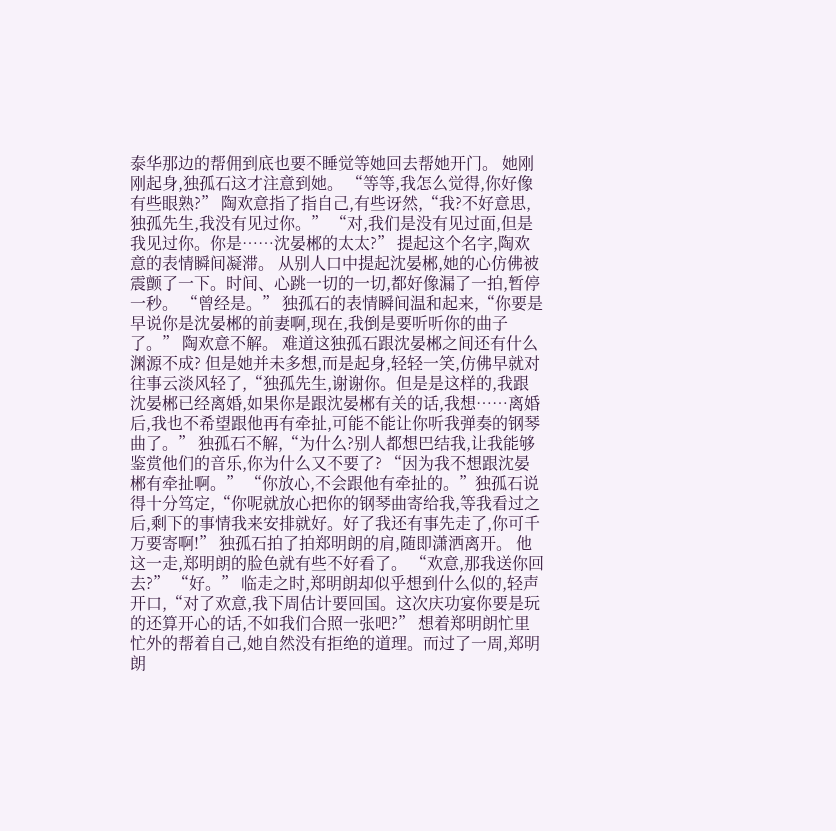泰华那边的帮佣到底也要不睡觉等她回去帮她开门。 她刚刚起身,独孤石这才注意到她。 “等等,我怎么觉得,你好像有些眼熟?” 陶欢意指了指自己,有些讶然,“我?不好意思,独孤先生,我没有见过你。” “对,我们是没有见过面,但是我见过你。你是……沈晏郴的太太?” 提起这个名字,陶欢意的表情瞬间凝滞。 从别人口中提起沈晏郴,她的心仿佛被震颤了一下。时间、心跳一切的一切,都好像漏了一拍,暂停一秒。 “曾经是。” 独孤石的表情瞬间温和起来,“你要是早说你是沈晏郴的前妻啊,现在,我倒是要听听你的曲子了。” 陶欢意不解。 难道这独孤石跟沈晏郴之间还有什么渊源不成? 但是她并未多想,而是起身,轻轻一笑,仿佛早就对往事云淡风轻了,“独孤先生,谢谢你。但是是这样的,我跟沈晏郴已经离婚,如果你是跟沈晏郴有关的话,我想……离婚后,我也不希望跟他再有牵扯,可能不能让你听我弹奏的钢琴曲了。” 独孤石不解,“为什么?别人都想巴结我,让我能够鉴赏他们的音乐,你为什么又不要了? “因为我不想跟沈晏郴有牵扯啊。” “你放心,不会跟他有牵扯的。”独孤石说得十分笃定,“你呢就放心把你的钢琴曲寄给我,等我看过之后,剩下的事情我来安排就好。好了我还有事先走了,你可千万要寄啊!” 独孤石拍了拍郑明朗的肩,随即潇洒离开。 他这一走,郑明朗的脸色就有些不好看了。 “欢意,那我送你回去?” “好。” 临走之时,郑明朗却似乎想到什么似的,轻声开口,“对了欢意,我下周估计要回国。这次庆功宴你要是玩的还算开心的话,不如我们合照一张吧?” 想着郑明朗忙里忙外的帮着自己,她自然没有拒绝的道理。而过了一周,郑明朗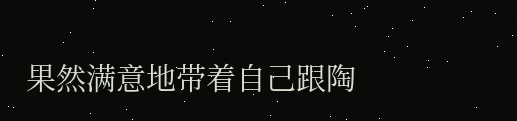果然满意地带着自己跟陶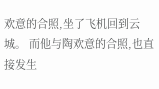欢意的合照,坐了飞机回到云城。 而他与陶欢意的合照,也直接发生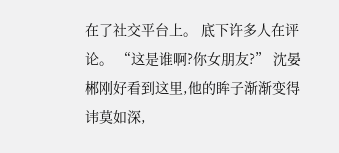在了社交平台上。 底下许多人在评论。 “这是谁啊?你女朋友?” 沈晏郴刚好看到这里,他的眸子渐渐变得讳莫如深,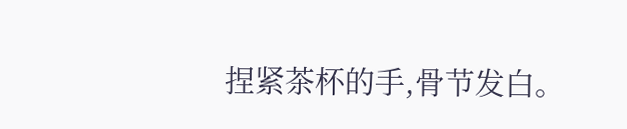捏紧茶杯的手,骨节发白。